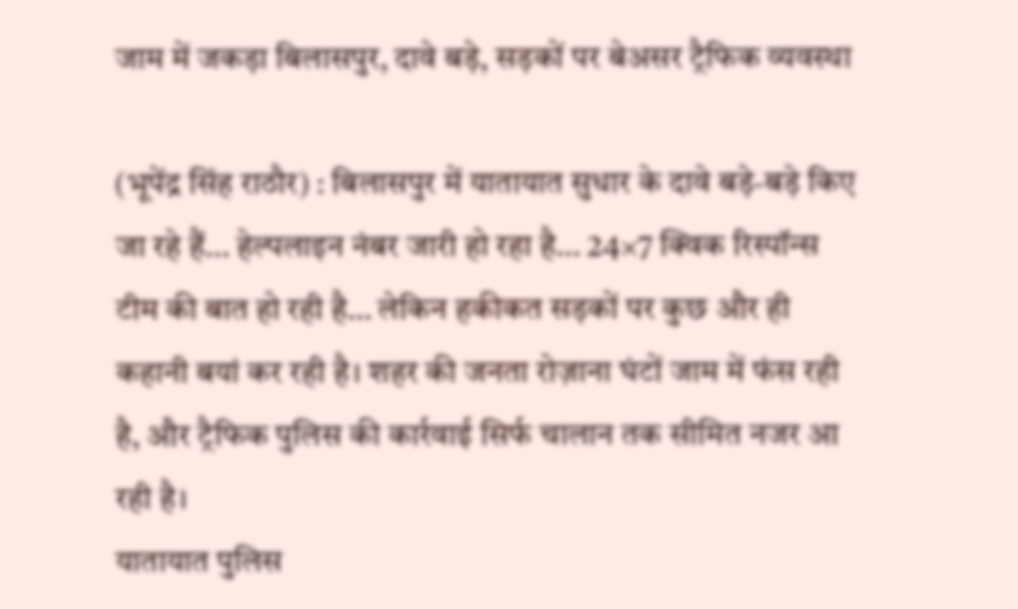जाम में जकड़ा बिलासपुर, दावे बड़े, सड़कों पर बेअसर ट्रैफिक व्यवस्था

(भूपेंद्र सिंह राठौर) : बिलासपुर में यातायात सुधार के दावे बड़े-बड़े किए जा रहे हैं… हेल्पलाइन नंबर जारी हो रहा है… 24×7 क्विक रिस्पॉन्स टीम की बात हो रही है… लेकिन हकीकत सड़कों पर कुछ और ही कहानी बयां कर रही है। शहर की जनता रोज़ाना घंटों जाम में फंस रही है, और ट्रैफिक पुलिस की कार्रवाई सिर्फ चालान तक सीमित नजर आ रही है।
यातायात पुलिस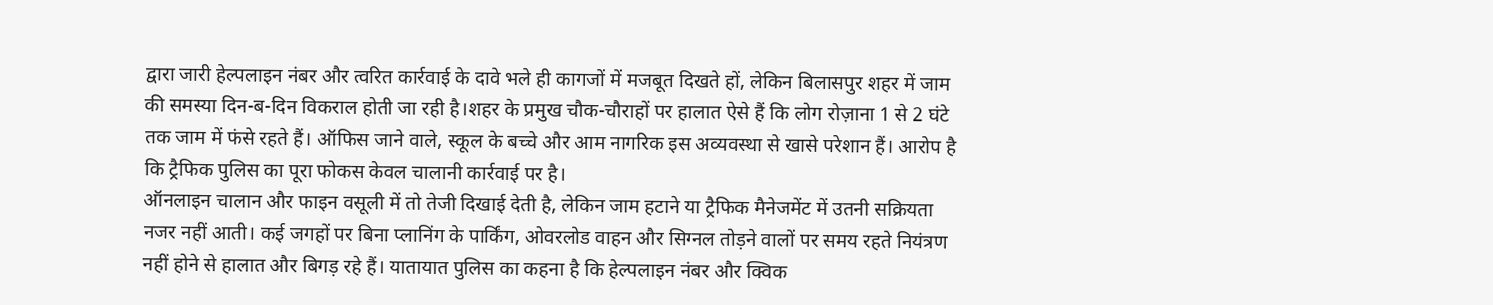द्वारा जारी हेल्पलाइन नंबर और त्वरित कार्रवाई के दावे भले ही कागजों में मजबूत दिखते हों, लेकिन बिलासपुर शहर में जाम की समस्या दिन-ब-दिन विकराल होती जा रही है।शहर के प्रमुख चौक-चौराहों पर हालात ऐसे हैं कि लोग रोज़ाना 1 से 2 घंटे तक जाम में फंसे रहते हैं। ऑफिस जाने वाले, स्कूल के बच्चे और आम नागरिक इस अव्यवस्था से खासे परेशान हैं। आरोप है कि ट्रैफिक पुलिस का पूरा फोकस केवल चालानी कार्रवाई पर है।
ऑनलाइन चालान और फाइन वसूली में तो तेजी दिखाई देती है, लेकिन जाम हटाने या ट्रैफिक मैनेजमेंट में उतनी सक्रियता नजर नहीं आती। कई जगहों पर बिना प्लानिंग के पार्किंग, ओवरलोड वाहन और सिग्नल तोड़ने वालों पर समय रहते नियंत्रण नहीं होने से हालात और बिगड़ रहे हैं। यातायात पुलिस का कहना है कि हेल्पलाइन नंबर और क्विक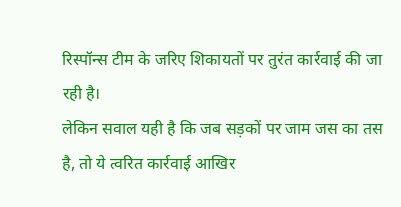रिस्पॉन्स टीम के जरिए शिकायतों पर तुरंत कार्रवाई की जा रही है।
लेकिन सवाल यही है कि जब सड़कों पर जाम जस का तस है, तो ये त्वरित कार्रवाई आखिर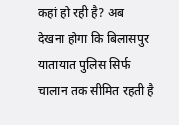कहां हो रही है? अब देखना होगा कि बिलासपुर यातायात पुलिस सिर्फ चालान तक सीमित रहती है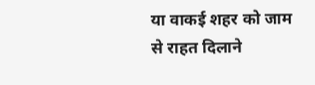या वाकई शहर को जाम से राहत दिलाने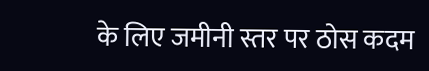के लिए जमीनी स्तर पर ठोस कदम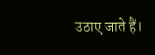उठाए जाते हैं।